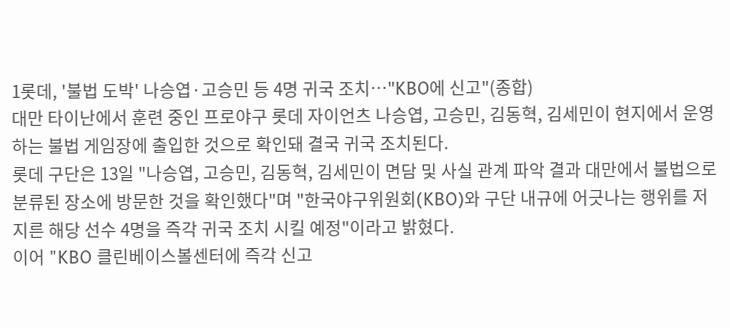1롯데, '불법 도박' 나승엽·고승민 등 4명 귀국 조치…"KBO에 신고"(종합)
대만 타이난에서 훈련 중인 프로야구 롯데 자이언츠 나승엽, 고승민, 김동혁, 김세민이 현지에서 운영하는 불법 게임장에 출입한 것으로 확인돼 결국 귀국 조치된다.
롯데 구단은 13일 "나승엽, 고승민, 김동혁, 김세민이 면담 및 사실 관계 파악 결과 대만에서 불법으로 분류된 장소에 방문한 것을 확인했다"며 "한국야구위원회(KBO)와 구단 내규에 어긋나는 행위를 저지른 해당 선수 4명을 즉각 귀국 조치 시킬 예정"이라고 밝혔다.
이어 "KBO 클린베이스볼센터에 즉각 신고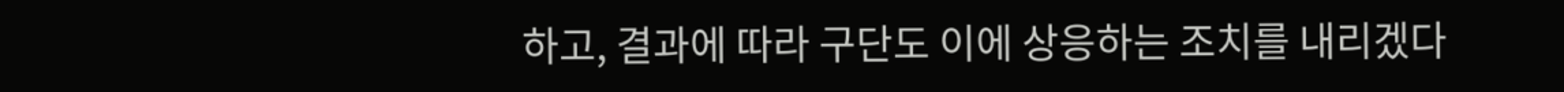하고, 결과에 따라 구단도 이에 상응하는 조치를 내리겠다